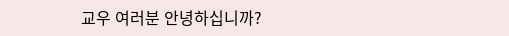교우 여러분 안녕하십니까?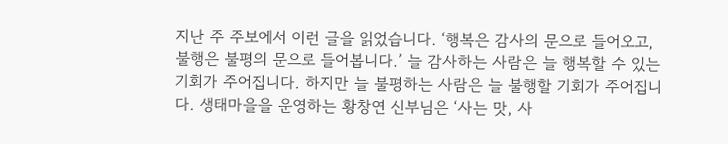지난 주 주보에서 이런 글을 읽었습니다. ‘행복은 감사의 문으로 들어오고, 불행은 불평의 문으로 들어봅니다.’ 늘 감사하는 사람은 늘 행복할 수 있는 기회가 주어집니다. 하지만 늘 불평하는 사람은 늘 불행할 기회가 주어집니다. 생태마을을 운영하는 황창연 신부님은 ‘사는 맛, 사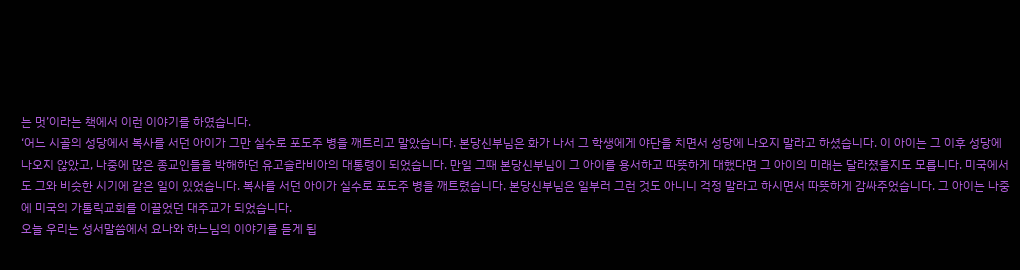는 멋’이라는 책에서 이런 이야기를 하였습니다.
‘어느 시골의 성당에서 복사를 서던 아이가 그만 실수로 포도주 병을 깨트리고 말았습니다. 본당신부님은 화가 나서 그 학생에게 야단을 치면서 성당에 나오지 말라고 하셨습니다. 이 아이는 그 이후 성당에 나오지 않았고, 나중에 많은 종교인들을 박해하던 유고슬라비아의 대통령이 되었습니다. 만일 그때 본당신부님이 그 아이를 용서하고 따뜻하게 대했다면 그 아이의 미래는 달라졌을지도 모릅니다. 미국에서도 그와 비슷한 시기에 같은 일이 있었습니다. 복사를 서던 아이가 실수로 포도주 병을 깨트렸습니다. 본당신부님은 일부러 그런 것도 아니니 걱정 말라고 하시면서 따뜻하게 감싸주었습니다. 그 아이는 나중에 미국의 가톨릭교회를 이끌었던 대주교가 되었습니다.
오늘 우리는 성서말씀에서 요나와 하느님의 이야기를 듣게 됩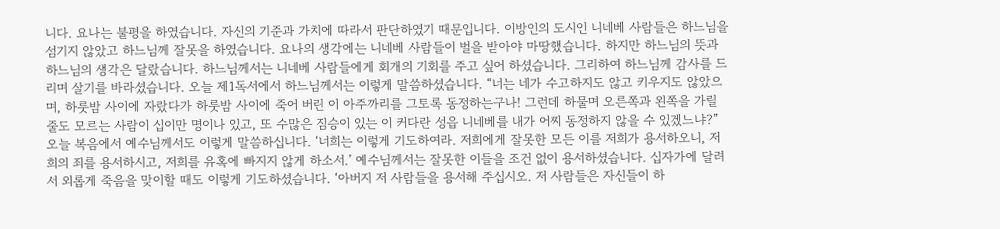니다. 요나는 불평을 하였습니다. 자신의 기준과 가치에 따라서 판단하였기 때문입니다. 이방인의 도시인 니네베 사람들은 하느님을 섬기지 않았고 하느님께 잘못을 하였습니다. 요나의 생각에는 니네베 사람들이 벌을 받아야 마땅했습니다. 하지만 하느님의 뜻과 하느님의 생각은 달랐습니다. 하느님께서는 니네베 사람들에게 회개의 기회를 주고 싶어 하셨습니다. 그리하여 하느님께 감사를 드리며 살기를 바라셨습니다. 오늘 제1독서에서 하느님께서는 이렇게 말씀하셨습니다. “너는 네가 수고하지도 않고 키우지도 않았으며, 하룻밤 사이에 자랐다가 하룻밤 사이에 죽어 버린 이 아주까리를 그토록 동정하는구나! 그런데 하물며 오른쪽과 왼쪽을 가릴 줄도 모르는 사람이 십이만 명이나 있고, 또 수많은 짐승이 있는 이 커다란 성읍 니네베를 내가 어찌 동정하지 않을 수 있겠느냐?”
오늘 복음에서 예수님께서도 이렇게 말씀하십니다. ‘너희는 이렇게 기도하여라. 저희에게 잘못한 모든 이를 저희가 용서하오니, 저희의 죄를 용서하시고, 저희를 유혹에 빠지지 않게 하소서.’ 예수님께서는 잘못한 이들을 조건 없이 용서하셨습니다. 십자가에 달려서 외롭게 죽음을 맞이할 때도 이렇게 기도하셨습니다. ‘아버지 저 사람들을 용서해 주십시오. 저 사람들은 자신들이 하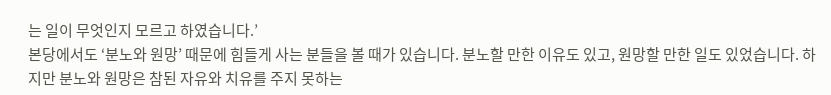는 일이 무엇인지 모르고 하였습니다.’
본당에서도 ‘분노와 원망’ 때문에 힘들게 사는 분들을 볼 때가 있습니다. 분노할 만한 이유도 있고, 원망할 만한 일도 있었습니다. 하지만 분노와 원망은 참된 자유와 치유를 주지 못하는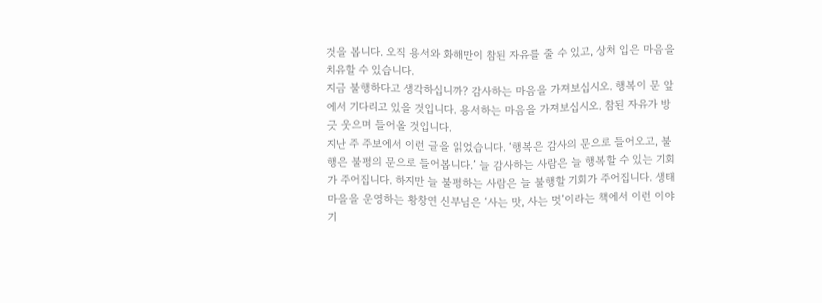것을 봅니다. 오직 용서와 화해만이 참된 자유를 줄 수 있고, 상처 입은 마음을 치유할 수 있습니다.
지금 불행하다고 생각하십니까? 감사하는 마음을 가져보십시오. 행복이 문 앞에서 기다리고 있을 것입니다. 용서하는 마음을 가져보십시오. 참된 자유가 방긋 웃으며 들어올 것입니다.
지난 주 주보에서 이런 글을 읽었습니다. ‘행복은 감사의 문으로 들어오고, 불행은 불평의 문으로 들어봅니다.’ 늘 감사하는 사람은 늘 행복할 수 있는 기회가 주어집니다. 하지만 늘 불평하는 사람은 늘 불행할 기회가 주어집니다. 생태마을을 운영하는 황창연 신부님은 ‘사는 맛, 사는 멋’이라는 책에서 이런 이야기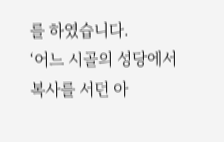를 하였습니다.
‘어느 시골의 성당에서 복사를 서던 아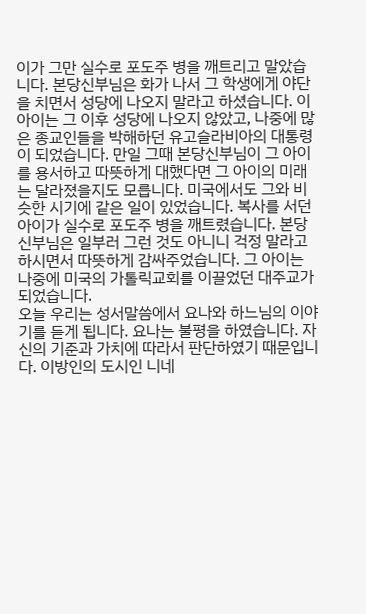이가 그만 실수로 포도주 병을 깨트리고 말았습니다. 본당신부님은 화가 나서 그 학생에게 야단을 치면서 성당에 나오지 말라고 하셨습니다. 이 아이는 그 이후 성당에 나오지 않았고, 나중에 많은 종교인들을 박해하던 유고슬라비아의 대통령이 되었습니다. 만일 그때 본당신부님이 그 아이를 용서하고 따뜻하게 대했다면 그 아이의 미래는 달라졌을지도 모릅니다. 미국에서도 그와 비슷한 시기에 같은 일이 있었습니다. 복사를 서던 아이가 실수로 포도주 병을 깨트렸습니다. 본당신부님은 일부러 그런 것도 아니니 걱정 말라고 하시면서 따뜻하게 감싸주었습니다. 그 아이는 나중에 미국의 가톨릭교회를 이끌었던 대주교가 되었습니다.
오늘 우리는 성서말씀에서 요나와 하느님의 이야기를 듣게 됩니다. 요나는 불평을 하였습니다. 자신의 기준과 가치에 따라서 판단하였기 때문입니다. 이방인의 도시인 니네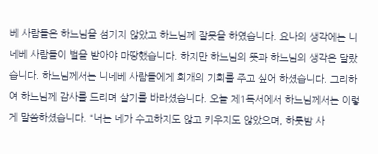베 사람들은 하느님을 섬기지 않았고 하느님께 잘못을 하였습니다. 요나의 생각에는 니네베 사람들이 벌을 받아야 마땅했습니다. 하지만 하느님의 뜻과 하느님의 생각은 달랐습니다. 하느님께서는 니네베 사람들에게 회개의 기회를 주고 싶어 하셨습니다. 그리하여 하느님께 감사를 드리며 살기를 바라셨습니다. 오늘 제1독서에서 하느님께서는 이렇게 말씀하셨습니다. “너는 네가 수고하지도 않고 키우지도 않았으며, 하룻밤 사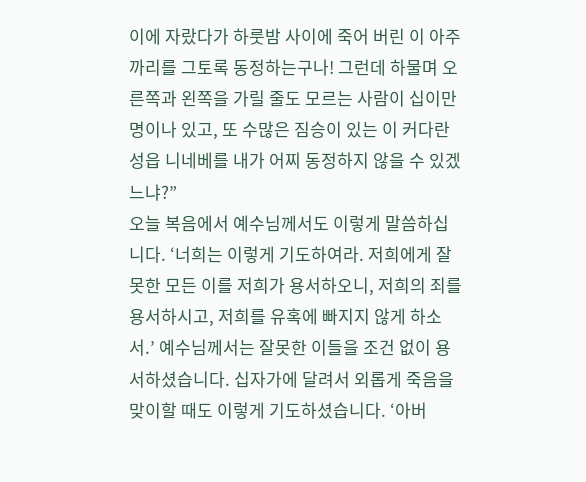이에 자랐다가 하룻밤 사이에 죽어 버린 이 아주까리를 그토록 동정하는구나! 그런데 하물며 오른쪽과 왼쪽을 가릴 줄도 모르는 사람이 십이만 명이나 있고, 또 수많은 짐승이 있는 이 커다란 성읍 니네베를 내가 어찌 동정하지 않을 수 있겠느냐?”
오늘 복음에서 예수님께서도 이렇게 말씀하십니다. ‘너희는 이렇게 기도하여라. 저희에게 잘못한 모든 이를 저희가 용서하오니, 저희의 죄를 용서하시고, 저희를 유혹에 빠지지 않게 하소서.’ 예수님께서는 잘못한 이들을 조건 없이 용서하셨습니다. 십자가에 달려서 외롭게 죽음을 맞이할 때도 이렇게 기도하셨습니다. ‘아버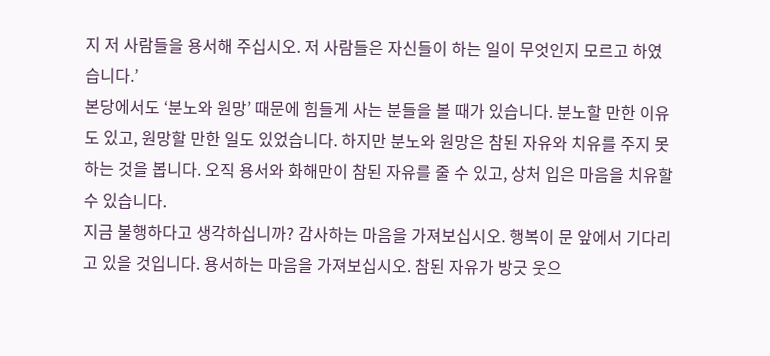지 저 사람들을 용서해 주십시오. 저 사람들은 자신들이 하는 일이 무엇인지 모르고 하였습니다.’
본당에서도 ‘분노와 원망’ 때문에 힘들게 사는 분들을 볼 때가 있습니다. 분노할 만한 이유도 있고, 원망할 만한 일도 있었습니다. 하지만 분노와 원망은 참된 자유와 치유를 주지 못하는 것을 봅니다. 오직 용서와 화해만이 참된 자유를 줄 수 있고, 상처 입은 마음을 치유할 수 있습니다.
지금 불행하다고 생각하십니까? 감사하는 마음을 가져보십시오. 행복이 문 앞에서 기다리고 있을 것입니다. 용서하는 마음을 가져보십시오. 참된 자유가 방긋 웃으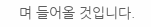며 들어올 것입니다.